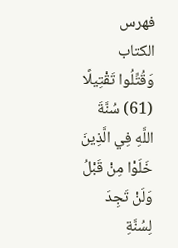فهرس الكتاب
وَقُتِّلُوا تَقْتِيلًا (61) سُنَّةَ اللَّهِ فِي الَّذِينَ خَلَوْا مِنْ قَبْلُ وَلَنْ تَجِدَ لِسُنَّةِ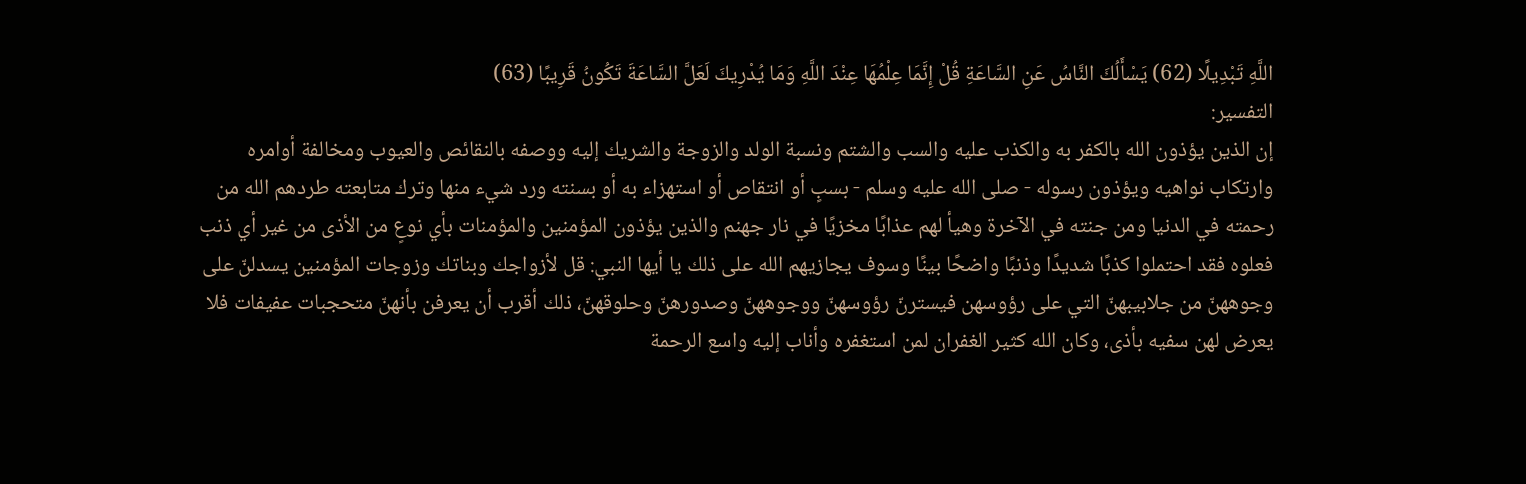اللَّهِ تَبْدِيلًا (62) يَسْأَلُكَ النَّاسُ عَنِ السَّاعَةِ قُلْ إِنَّمَا عِلْمُهَا عِنْدَ اللَّهِ وَمَا يُدْرِيكَ لَعَلَّ السَّاعَةَ تَكُونُ قَرِيبًا (63)
التفسير:
إن الذين يؤذون الله بالكفر به والكذب عليه والسب والشتم ونسبة الولد والزوجة والشريك إليه ووصفه بالنقائص والعيوب ومخالفة أوامره وارتكاب نواهيه ويؤذون رسوله - صلى الله عليه وسلم - بسبٍ أو انتقاص أو استهزاء به أو بسنته ورد شيء منها وترك متابعته طردهم الله من رحمته في الدنيا ومن جنته في الآخرة وهيأ لهم عذابًا مخزيًا في نار جهنم والذين يؤذون المؤمنين والمؤمنات بأي نوعٍ من الأذى من غير أي ذنب فعلوه فقد احتملوا كذبًا شديدًا وذنبًا واضحًا بينًا وسوف يجازيهم الله على ذلك يا أيها النبي: قل لأزواجك وبناتك وزوجات المؤمنين يسدلنّ على وجوههنّ من جلابيبهنّ التي على رؤوسهن فيسترنّ رؤوسهنّ ووجوههنّ وصدورهنّ وحلوقهنّ، ذلك أقرب أن يعرفن بأنهنّ متحجبات عفيفات فلا يعرض لهن سفيه بأذى، وكان الله كثير الغفران لمن استغفره وأناب إليه واسع الرحمة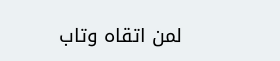لمن اتقاه وتاب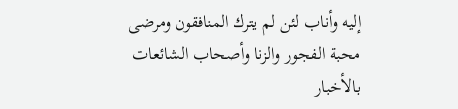إليه وأناب لئن لم يترك المنافقون ومرضى محبة الفجور والزنا وأصحاب الشائعات بالأخبار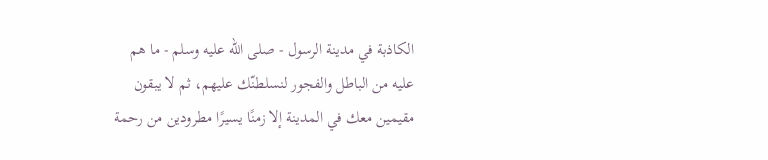الكاذبة في مدينة الرسول - صلى الله عليه وسلم - ما هم عليه من الباطل والفجور لنسلطنّك عليهم، ثم لا يبقون مقيمين معك في المدينة إلا زمنًا يسيرًا مطرودين من رحمة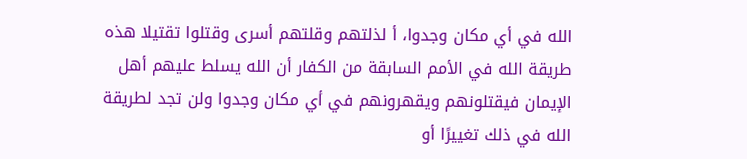الله في أي مكان وجدوا، أ لذلتهم وقلتهم أسرى وقتلوا تقتيلا هذه طريقة الله في الأمم السابقة من الكفار أن الله يسلط عليهم أهل الإيمان فيقتلونهم ويقهرونهم في أي مكان وجدوا ولن تجد لطريقة الله في ذلك تغييرًا أو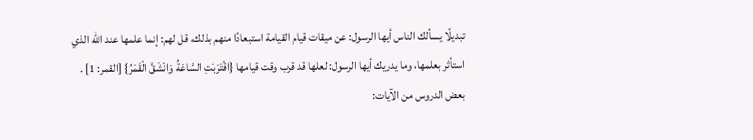تبديلًا يسألك الناس أيها الرسول: عن ميقات قيام القيامة استبعادًا منهم بذلك، قل لهم: إنما علمها عند الله الذي استأثر بعلمها، وما يدريك أيها الرسول: لعلها قد قرب وقت قيامها {اقْتَرَبَتِ السَّاعَةُ وَانْشَقَّ الْقَمَرُ} [القمر: 1] .
بعض الدروس من الآيات: